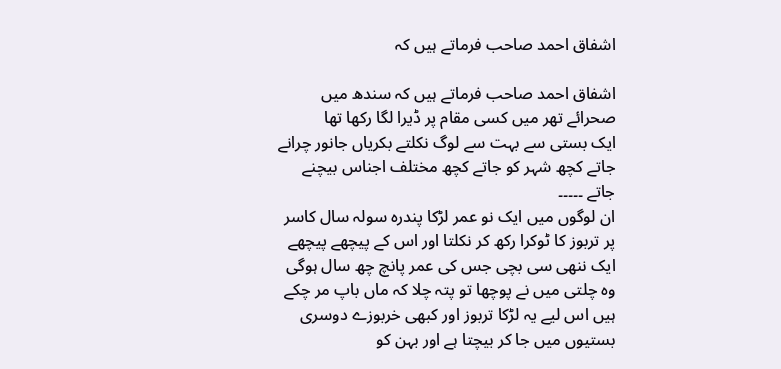اشفاق احمد صاحب فرماتے ہیں کہ

اشفاق احمد صاحب فرماتے ہیں کہ سندھ میں صحرائے تھر میں کسی مقام پر ڈیرا لگا رکھا تھا
ایک بستی سے بہت سے لوگ نکلتے بکریاں جانور چرانے جاتے کچھ شہر کو جاتے کچھ مختلف اجناس بیچنے جاتے ۔۔۔۔۔
ان لوگوں میں ایک نو عمر لڑکا پندرہ سولہ سال کاسر پر تربوز کا ٹوکرا رکھ کر نکلتا اور اس کے پیچھے پیچھے ایک ننھی سی بچی جس کی عمر پانچ چھ سال ہوگی وہ چلتی میں نے پوچھا تو پتہ چلا کہ ماں باپ مر چکے ہیں اس لیے یہ لڑکا تربوز اور کبھی خربوزے دوسری بستیوں میں جا کر بیچتا ہے اور بہن کو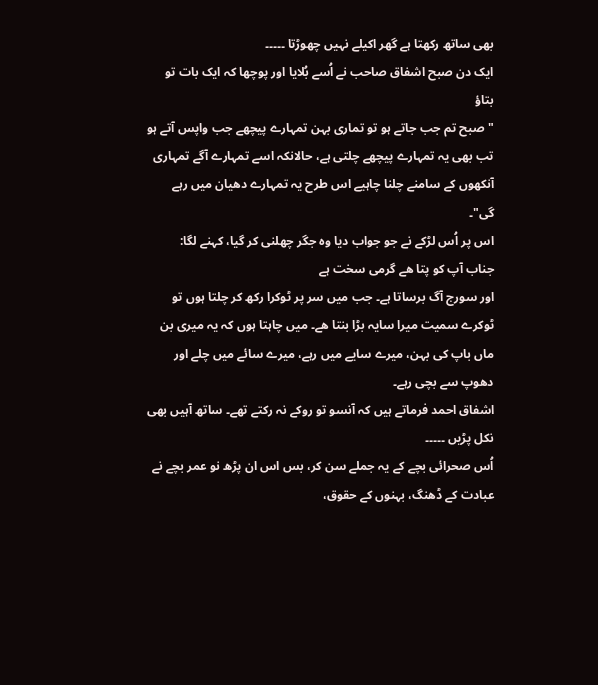بھی ساتھ رکھتا ہے گھر اکیلے نہیں چھوڑتا ۔۔۔۔۔
ایک دن صبح اشفاق صاحب نے اُسے بُلایا اور پوچھا کہ ایک بات تو بتاؤ
"صبح تم جب جاتے ہو تو تماری بہن تمہارے پیچھے جب واپس آتے ہو تب بھی یہ تمہارے پیچھے چلتی ہے، حالانکہ اسے تمہارے آگے تمہاری آنکھوں کے سامنے چلنا چاہیے اس طرح یہ تمہارے دھیان میں رہے گی"۔
اس پر اُس لڑکے نے جو جواب دیا وہ جگر چھلنی کر گیا، کہنے لگا:
جناب آپ کو پتا ھے گرمی سخت ہے
اور سورج آگ برساتا ہے۔ جب میں سر پر ٹوکرا رکھ کر چلتا ہوں تو ٹوکرے سمیت میرا سایہ بڑا بنتا ھے۔ میں چاہتا ہوں کہ یہ میری بن ماں باپ کی بہن، میرے سایے میں رہے، میرے سائے میں چلے اور دھوپ سے بچی رہے۔
اشفاق احمد فرماتے ہیں کہ آنسو تو روکے نہ رکتے تھے۔ ساتھ آہیں بھی نکل پڑیں ۔۔۔۔۔
اُس صحرائی بچے کے یہ جملے سن کر، بس اس ان پڑھ نو عمر بچے نے عبادت کے ڈھنگ، بہنوں کے حقوق،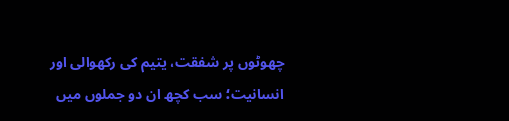چھوٹوں پر شفقت، یتیم کی رکھوالی اور انسانیت؛ سب کچھ ان دو جملوں میں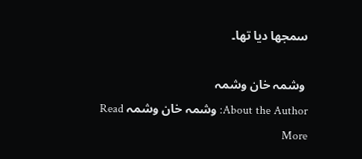سمجھا دیا تھا۔

 وشمہ خان وشمہ
About the Author: وشمہ خان وشمہ Read More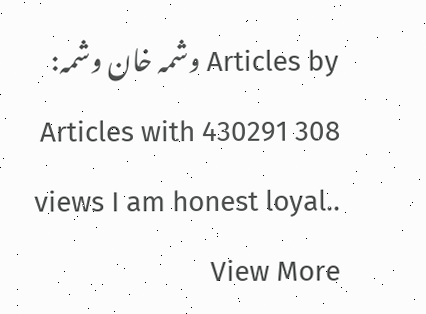Articles by وشمہ خان وشمہ: 308 Articles with 430291 views I am honest loyal.. View More